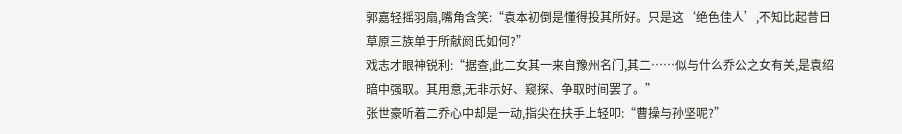郭嘉轻摇羽扇,嘴角含笑:“袁本初倒是懂得投其所好。只是这‘绝色佳人’,不知比起昔日草原三族单于所献阏氏如何?”
戏志才眼神锐利:“据查,此二女其一来自豫州名门,其二……似与什么乔公之女有关,是袁绍暗中强取。其用意,无非示好、窥探、争取时间罢了。”
张世豪听着二乔心中却是一动,指尖在扶手上轻叩:“曹操与孙坚呢?”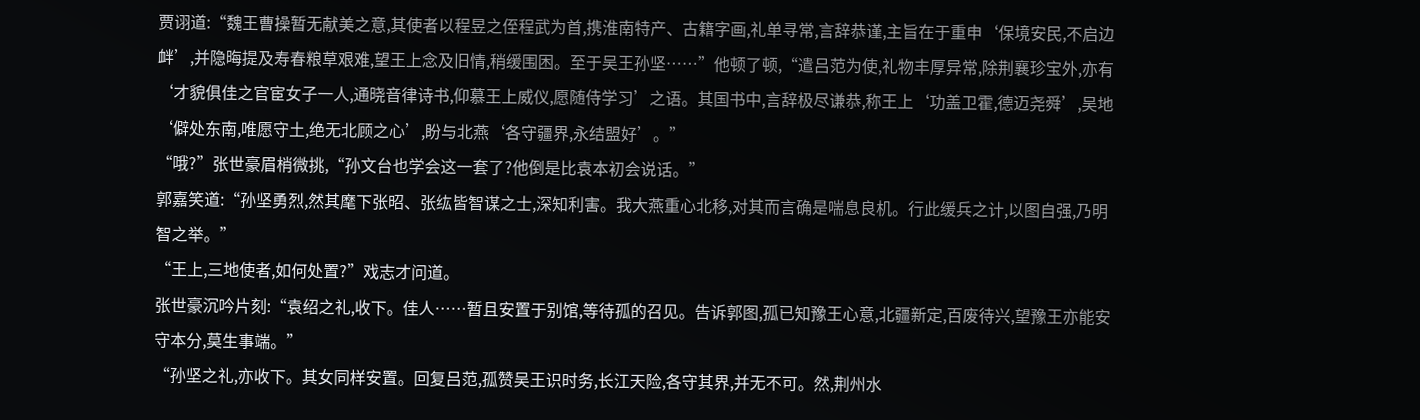贾诩道:“魏王曹操暂无献美之意,其使者以程昱之侄程武为首,携淮南特产、古籍字画,礼单寻常,言辞恭谨,主旨在于重申‘保境安民,不启边衅’,并隐晦提及寿春粮草艰难,望王上念及旧情,稍缓围困。至于吴王孙坚……”他顿了顿,“遣吕范为使,礼物丰厚异常,除荆襄珍宝外,亦有‘才貌俱佳之官宦女子一人,通晓音律诗书,仰慕王上威仪,愿随侍学习’之语。其国书中,言辞极尽谦恭,称王上‘功盖卫霍,德迈尧舜’,吴地‘僻处东南,唯愿守土,绝无北顾之心’,盼与北燕‘各守疆界,永结盟好’。”
“哦?”张世豪眉梢微挑,“孙文台也学会这一套了?他倒是比袁本初会说话。”
郭嘉笑道:“孙坚勇烈,然其麾下张昭、张纮皆智谋之士,深知利害。我大燕重心北移,对其而言确是喘息良机。行此缓兵之计,以图自强,乃明智之举。”
“王上,三地使者,如何处置?”戏志才问道。
张世豪沉吟片刻:“袁绍之礼,收下。佳人……暂且安置于别馆,等待孤的召见。告诉郭图,孤已知豫王心意,北疆新定,百废待兴,望豫王亦能安守本分,莫生事端。”
“孙坚之礼,亦收下。其女同样安置。回复吕范,孤赞吴王识时务,长江天险,各守其界,并无不可。然,荆州水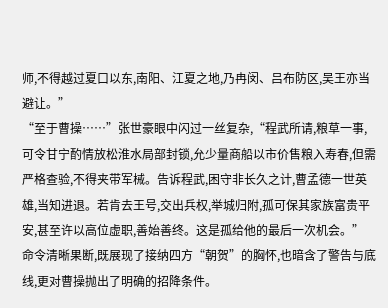师,不得越过夏口以东,南阳、江夏之地,乃冉闵、吕布防区,吴王亦当避让。”
“至于曹操……”张世豪眼中闪过一丝复杂,“程武所请,粮草一事,可令甘宁酌情放松淮水局部封锁,允少量商船以市价售粮入寿春,但需严格查验,不得夹带军械。告诉程武,困守非长久之计,曹孟德一世英雄,当知进退。若肯去王号,交出兵权,举城归附,孤可保其家族富贵平安,甚至许以高位虚职,善始善终。这是孤给他的最后一次机会。”
命令清晰果断,既展现了接纳四方“朝贺”的胸怀,也暗含了警告与底线,更对曹操抛出了明确的招降条件。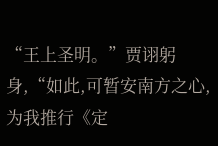“王上圣明。”贾诩躬身,“如此,可暂安南方之心,为我推行《定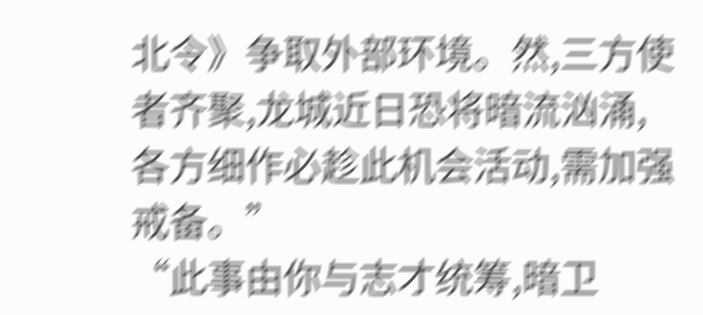北令》争取外部环境。然,三方使者齐聚,龙城近日恐将暗流汹涌,各方细作必趁此机会活动,需加强戒备。”
“此事由你与志才统筹,暗卫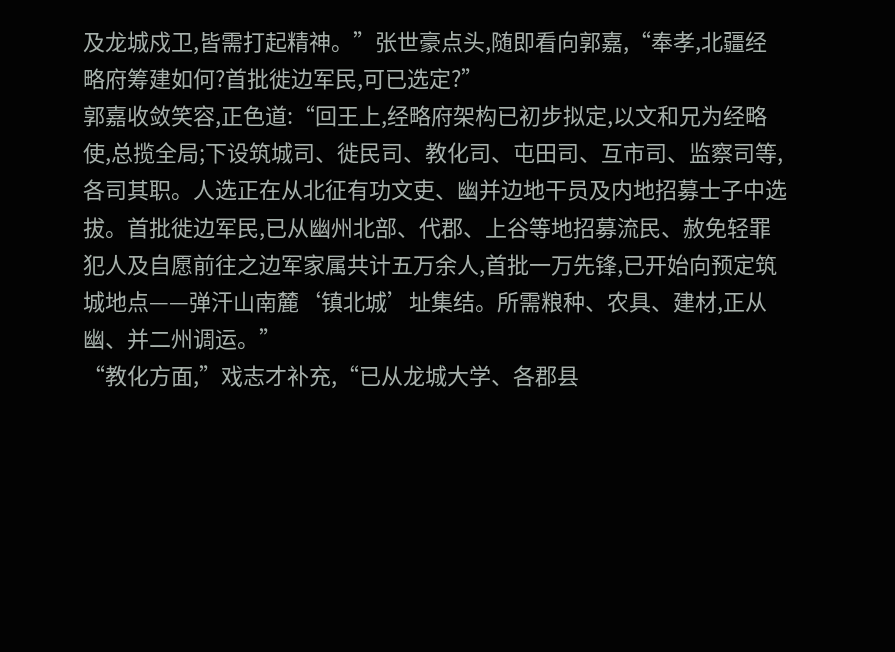及龙城戍卫,皆需打起精神。”张世豪点头,随即看向郭嘉,“奉孝,北疆经略府筹建如何?首批徙边军民,可已选定?”
郭嘉收敛笑容,正色道:“回王上,经略府架构已初步拟定,以文和兄为经略使,总揽全局;下设筑城司、徙民司、教化司、屯田司、互市司、监察司等,各司其职。人选正在从北征有功文吏、幽并边地干员及内地招募士子中选拔。首批徙边军民,已从幽州北部、代郡、上谷等地招募流民、赦免轻罪犯人及自愿前往之边军家属共计五万余人,首批一万先锋,已开始向预定筑城地点——弹汗山南麓‘镇北城’址集结。所需粮种、农具、建材,正从幽、并二州调运。”
“教化方面,”戏志才补充,“已从龙城大学、各郡县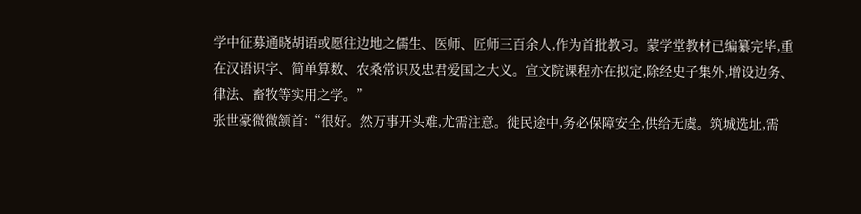学中征募通晓胡语或愿往边地之儒生、医师、匠师三百余人,作为首批教习。蒙学堂教材已编纂完毕,重在汉语识字、简单算数、农桑常识及忠君爱国之大义。宣文院课程亦在拟定,除经史子集外,增设边务、律法、畜牧等实用之学。”
张世豪微微颔首:“很好。然万事开头难,尤需注意。徙民途中,务必保障安全,供给无虞。筑城选址,需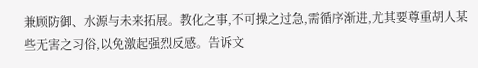兼顾防御、水源与未来拓展。教化之事,不可操之过急,需循序渐进,尤其要尊重胡人某些无害之习俗,以免激起强烈反感。告诉文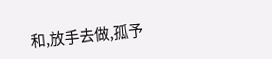和,放手去做,孤予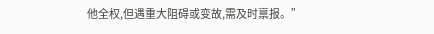他全权,但遇重大阻碍或变故,需及时禀报。”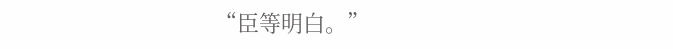“臣等明白。”